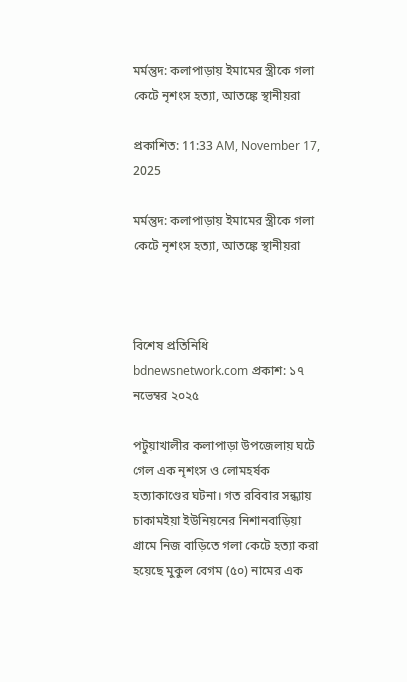মর্মন্তুদ: কলাপাড়ায় ইমামের স্ত্রীকে গলা কেটে নৃশংস হত্যা, আতঙ্কে স্থানীয়রা

প্রকাশিত: 11:33 AM, November 17, 2025

মর্মন্তুদ: কলাপাড়ায় ইমামের স্ত্রীকে গলা কেটে নৃশংস হত্যা, আতঙ্কে স্থানীয়রা



বিশেষ প্রতিনিধি bdnewsnetwork.com প্রকাশ: ১৭ নভেম্বর ২০২৫

পটুয়াখালীর কলাপাড়া উপজেলায় ঘটে গেল এক নৃশংস ও লোমহর্ষক হত্যাকাণ্ডের ঘটনা। গত রবিবার সন্ধ্যায় চাকামইয়া ইউনিয়নের নিশানবাড়িয়া গ্রামে নিজ বাড়িতে গলা কেটে হত্যা করা হয়েছে মুকুল বেগম (৫০) নামের এক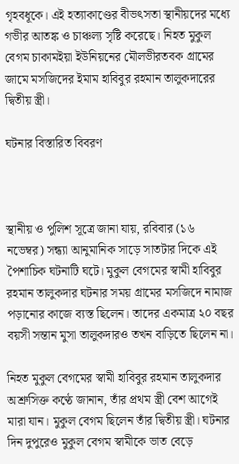গৃহবধূকে। এই হত্যাকাণ্ডের বীভৎসতা স্থানীয়দের মধ্যে গভীর আতঙ্ক ও চাঞ্চল্য সৃষ্টি করেছে। নিহত মুকুল বেগম চাকামইয়া ইউনিয়নের মৌলভীরতবক গ্রামের জামে মসজিদের ইমাম হাবিবুর রহমান তালুকদারের দ্বিতীয় স্ত্রী।

ঘটনার বিস্তারিত বিবরণ



স্থানীয় ও পুলিশ সূত্রে জানা যায়, রবিবার (১৬ নভেম্বর) সন্ধ্যা আনুমানিক সাড়ে সাতটার দিকে এই পৈশাচিক ঘটনাটি ঘটে। মুকুল বেগমের স্বামী হাবিবুর রহমান তালুকদার ঘটনার সময় গ্রামের মসজিদে নামাজ পড়ানোর কাজে ব্যস্ত ছিলেন। তাদের একমাত্র ২০ বছর বয়সী সন্তান মুসা তালুকদারও তখন বাড়িতে ছিলেন না।

নিহত মুকুল বেগমের স্বামী হাবিবুর রহমান তালুকদার অশ্রুসিক্ত কণ্ঠে জানান, তাঁর প্রথম স্ত্রী বেশ আগেই মারা যান। মুকুল বেগম ছিলেন তাঁর দ্বিতীয় স্ত্রী। ঘটনার দিন দুপুরেও মুকুল বেগম স্বামীকে ভাত বেড়ে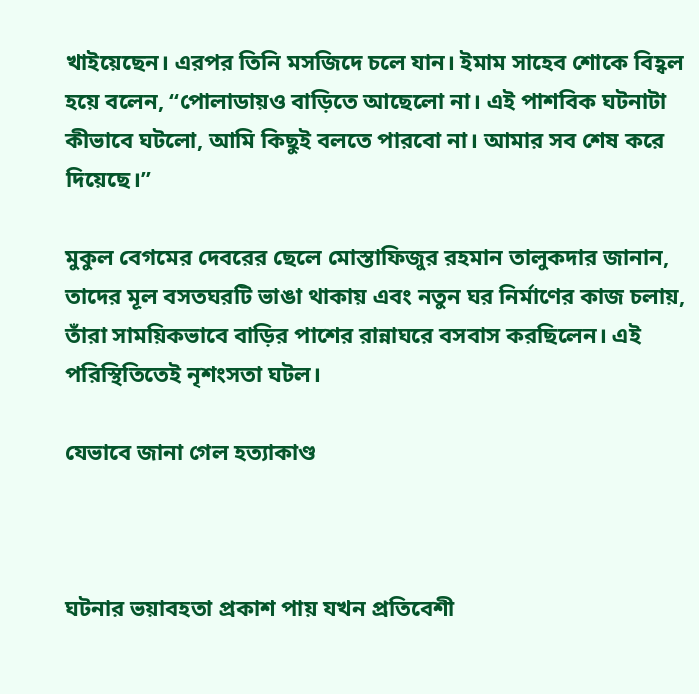খাইয়েছেন। এরপর তিনি মসজিদে চলে যান। ইমাম সাহেব শোকে বিহ্বল হয়ে বলেন, “পোলাডায়ও বাড়িতে আছেলো না। এই পাশবিক ঘটনাটা কীভাবে ঘটলো, আমি কিছুই বলতে পারবো না। আমার সব শেষ করে দিয়েছে।”

মুকুল বেগমের দেবরের ছেলে মোস্তাফিজুর রহমান তালুকদার জানান, তাদের মূল বসতঘরটি ভাঙা থাকায় এবং নতুন ঘর নির্মাণের কাজ চলায়, তাঁরা সাময়িকভাবে বাড়ির পাশের রান্নাঘরে বসবাস করছিলেন। এই পরিস্থিতিতেই নৃশংসতা ঘটল।

যেভাবে জানা গেল হত্যাকাণ্ড



ঘটনার ভয়াবহতা প্রকাশ পায় যখন প্রতিবেশী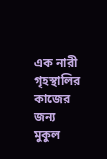এক নারী গৃহস্থালির কাজের জন্য মুকুল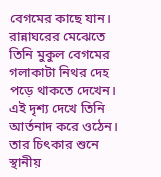বেগমের কাছে যান। রান্নাঘরের মেঝেতে তিনি মুকুল বেগমের গলাকাটা নিথর দেহ পড়ে থাকতে দেখেন। এই দৃশ্য দেখে তিনি আর্তনাদ করে ওঠেন। তার চিৎকার শুনে স্থানীয়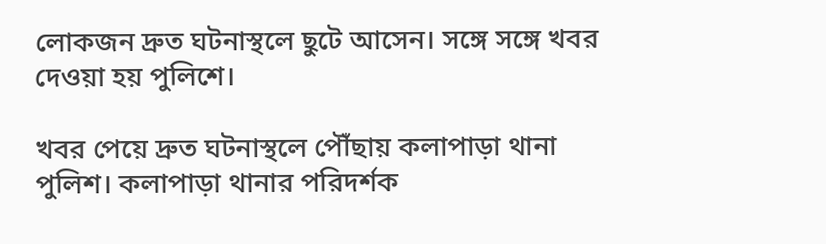লোকজন দ্রুত ঘটনাস্থলে ছুটে আসেন। সঙ্গে সঙ্গে খবর দেওয়া হয় পুলিশে।

খবর পেয়ে দ্রুত ঘটনাস্থলে পৌঁছায় কলাপাড়া থানা পুলিশ। কলাপাড়া থানার পরিদর্শক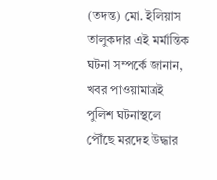(তদন্ত) মো. ইলিয়াস তালুকদার এই মর্মান্তিক ঘটনা সম্পর্কে জানান, খবর পাওয়ামাত্রই পুলিশ ঘটনাস্থলে পৌঁছে মরদেহ উদ্ধার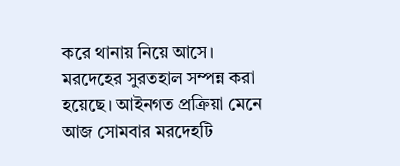করে থানায় নিয়ে আসে। মরদেহের সুরতহাল সম্পন্ন করা হয়েছে। আইনগত প্রক্রিয়া মেনে আজ সোমবার মরদেহটি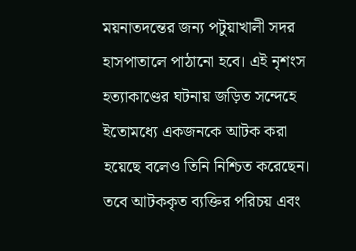ময়নাতদন্তের জন্য পটুয়াখালী সদর হাসপাতালে পাঠানো হবে। এই নৃশংস হত্যাকাণ্ডের ঘটনায় জড়িত সন্দেহে ইতোমধ্যে একজনকে আটক করা হয়েছে বলেও তিনি নিশ্চিত করেছেন। তবে আটককৃত ব্যক্তির পরিচয় এবং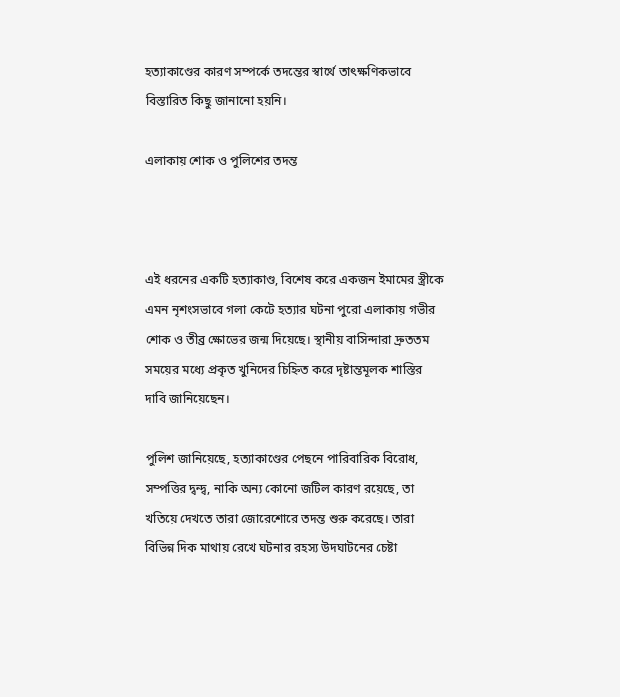হত্যাকাণ্ডের কারণ সম্পর্কে তদন্তের স্বার্থে তাৎক্ষণিকভাবে বিস্তারিত কিছু জানানো হয়নি।

এলাকায় শোক ও পুলিশের তদন্ত



এই ধরনের একটি হত্যাকাণ্ড, বিশেষ করে একজন ইমামের স্ত্রীকে এমন নৃশংসভাবে গলা কেটে হত্যার ঘটনা পুরো এলাকায় গভীর শোক ও তীব্র ক্ষোভের জন্ম দিয়েছে। স্থানীয় বাসিন্দারা দ্রুততম সময়ের মধ্যে প্রকৃত খুনিদের চিহ্নিত করে দৃষ্টান্তমূলক শাস্তির দাবি জানিয়েছেন।

পুলিশ জানিয়েছে, হত্যাকাণ্ডের পেছনে পারিবারিক বিরোধ, সম্পত্তির দ্বন্দ্ব, নাকি অন্য কোনো জটিল কারণ রয়েছে, তা খতিয়ে দেখতে তারা জোরেশোরে তদন্ত শুরু করেছে। তারা বিভিন্ন দিক মাথায় রেখে ঘটনার রহস্য উদঘাটনের চেষ্টা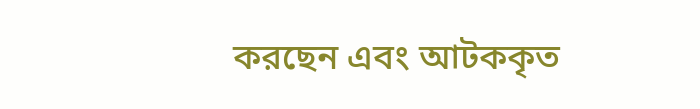করছেন এবং আটককৃত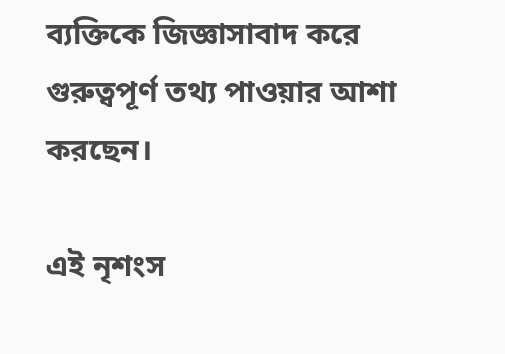ব্যক্তিকে জিজ্ঞাসাবাদ করে গুরুত্বপূর্ণ তথ্য পাওয়ার আশা করছেন।

এই নৃশংস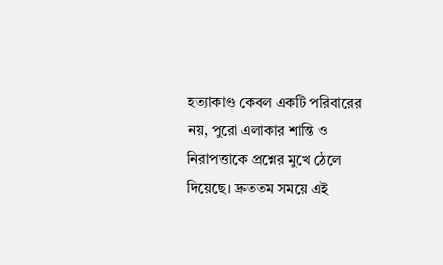হত্যাকাণ্ড কেবল একটি পরিবারের নয়, পুরো এলাকার শান্তি ও নিরাপত্তাকে প্রশ্নের মুখে ঠেলে দিয়েছে। দ্রুততম সময়ে এই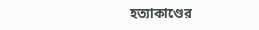হত্যাকাণ্ডের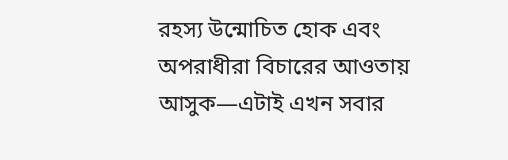রহস্য উন্মোচিত হোক এবং অপরাধীরা বিচারের আওতায় আসুক—এটাই এখন সবার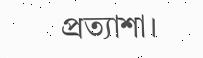প্রত্যাশা।